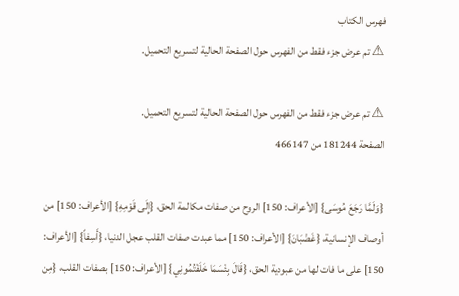فهرس الكتاب
⚠ تم عرض جزء فقط من الفهرس حول الصفحة الحالية لتسريع التحميل.

⚠ تم عرض جزء فقط من الفهرس حول الصفحة الحالية لتسريع التحميل.
الصفحة 181244 من 466147

{وَلَمَّا رَجَعَ مُوسَى} [الأعراف: 150] الروح من صفات مكالمة الحق، {إِلَى قَوْمِهِ} [الأعراف: 150] من أوصاف الإنسانية، {غَضْبَانَ} [الأعراف: 150] مما عبدت صفات القلب عجل الدنيا، {أَسِفاً} [الأعراف: 150] على ما فات لها من عبودية الحق، {قَالَ بِئْسَمَا خَلَفْتُمُونِي} [الأعراف: 150] بصفات القلب، {مِن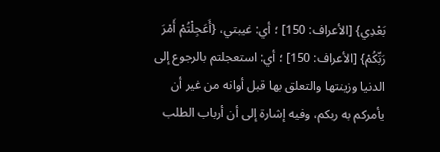بَعْدِي} [الأعراف: 150] ؛ أي: غيبتي، {أَعَجِلْتُمْ أَمْرَ رَبِّكُمْ} [الأعراف: 150] ؛ أي: استعجلتم بالرجوع إلى الدنيا وزينتها والتعلق بها قبل أوانه من غير أن يأمركم به ربكم، وفيه إشارة إلى أن أرباب الطلب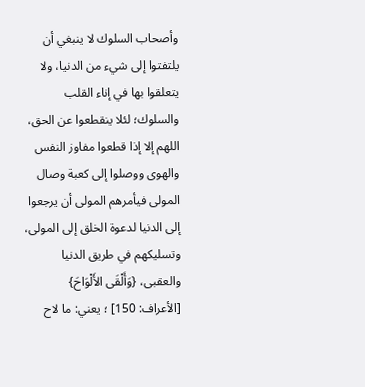وأصحاب السلوك لا ينبغي أن يلتفتوا إلى شيء من الدنيا، ولا يتعلقوا بها في إناء القلب والسلوك؛ لئلا ينقطعوا عن الحق، اللهم إلا إذا قطعوا مفاوز النفس والهوى ووصلوا إلى كعبة وصال المولى فيأمرهم المولى أن يرجعوا إلى الدنيا لدعوة الخلق إلى المولى، وتسليكهم في طريق الدنيا والعقبى، {وَأَلْقَى الأَلْوَاحَ} [الأعراف: 150] ؛ يعني: ما لاح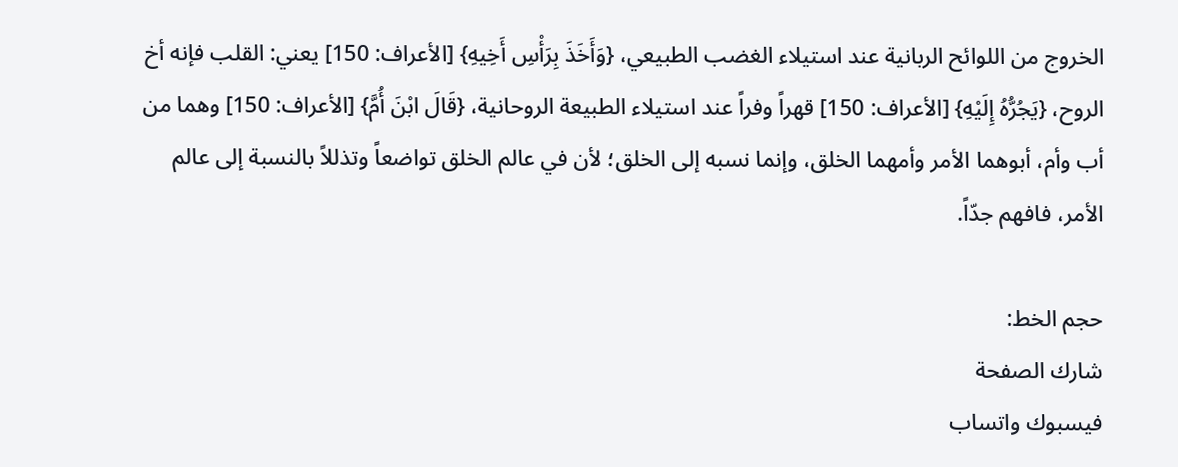الخروج من اللوائح الربانية عند استيلاء الغضب الطبيعي، {وَأَخَذَ بِرَأْسِ أَخِيهِ} [الأعراف: 150] يعني: القلب فإنه أخ الروح، {يَجُرُّهُ إِلَيْهِ} [الأعراف: 150] قهراً وفراً عند استيلاء الطبيعة الروحانية، {قَالَ ابْنَ أُمَّ} [الأعراف: 150] وهما من أب وأم، أبوهما الأمر وأمهما الخلق، وإنما نسبه إلى الخلق؛ لأن في عالم الخلق تواضعاً وتذللاً بالنسبة إلى عالم الأمر، فافهم جدّاً.

حجم الخط:
شارك الصفحة
فيسبوك واتساب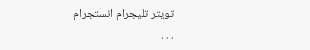تويتر تليجرام انستجرام
. . .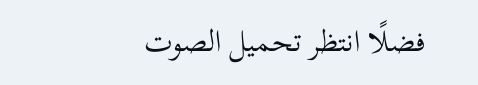فضلًا انتظر تحميل الصوت